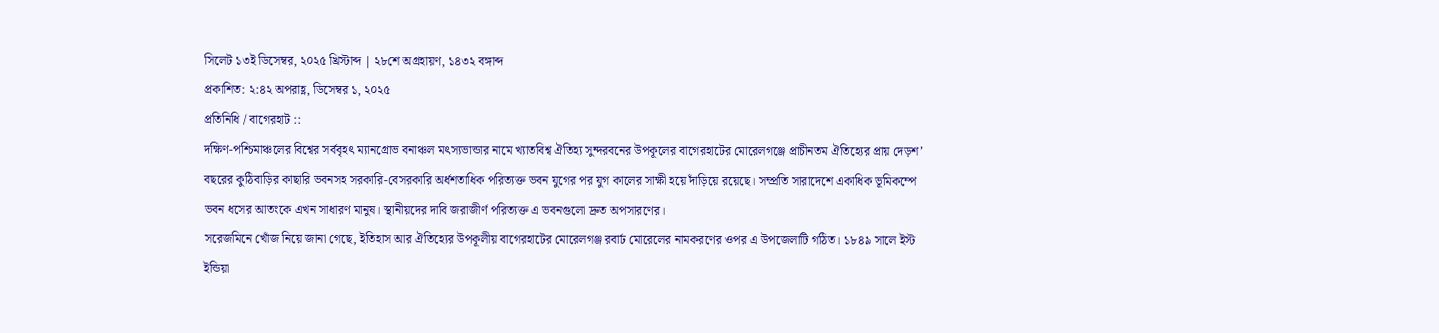সিলেট ১৩ই ডিসেম্বর, ২০২৫ খ্রিস্টাব্দ | ২৮শে অগ্রহায়ণ, ১৪৩২ বঙ্গাব্দ
প্রকাশিত: ২:৪২ অপরাহ্ণ, ডিসেম্বর ১, ২০২৫
প্রতিনিধি / বাগেরহাট ::
দক্ষিণ-পশ্চিমাঞ্চলের বিশ্বের সর্ববৃহৎ ম্যানগ্রোভ বনাঞ্চল মৎস্যভান্ডার নামে খ্যাতবিশ্ব ঐতিহ্য সুন্দরবনের উপকূলের বাগেরহাটের মোরেলগঞ্জে প্রাচীনতম ঐতিহ্যের প্রায় দেড়শ’ বছরের কুঠিবাড়ির কাছারি ভবনসহ সরকারি-বেসরকারি অর্ধশতাধিক পরিত্যক্ত ভবন যুগের পর যুগ কালের সাক্ষী হয়ে দাঁড়িয়ে রয়েছে। সম্প্রতি সারাদেশে একাধিক ভূমিকম্পে ভবন ধসের আতংকে এখন সাধারণ মানুষ। স্থানীয়দের দাবি জরাজীর্ণ পরিত্যক্ত এ ভবনগুলো দ্রুত অপসারণের।
সরেজমিনে খোঁজ নিয়ে জানা গেছে, ইতিহাস আর ঐতিহ্যের উপকূলীয় বাগেরহাটের মোরেলগঞ্জ রবার্ঢ মোরেলের নামকরণের ওপর এ উপজেলাটি গঠিত। ১৮৪৯ সালে ইস্ট ইন্ডিয়া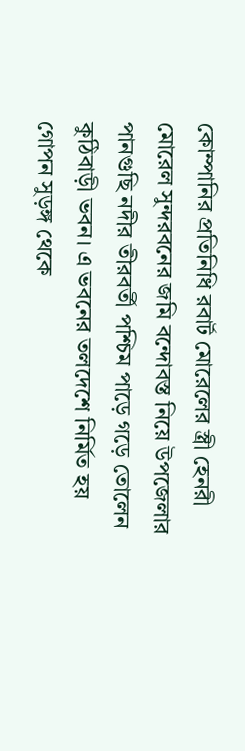কোম্পানির প্রতিনিধি রবার্ট মোরেলের স্ত্রী হেনরী মোরেল সুন্দরবনের জমি বন্দোবস্ত নিয়ে উপজেলার পানগুছি নদীর তীরবর্তী পশ্চিম পাড়ে গড়ে তোলেন কুঠিবাড়ী ভবন। এ ভবনের তলদেশে নির্মিত হয় গোপন সুড়ঙ্গ থেকে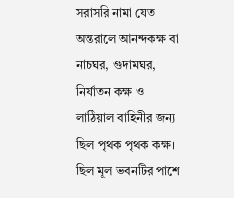সরাসরি নামা যেত অন্তরালে আনন্দকক্ষ বা নাচঘর, গুদামঘর, নির্যাতন কক্ষ ও লাঠিয়াল বাহিনীর জন্য ছিল পৃথক পৃথক কক্ষ। ছিল মূল ভবনটির পাশে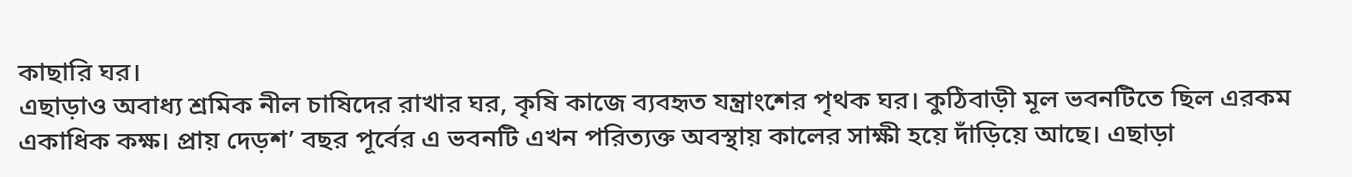কাছারি ঘর।
এছাড়াও অবাধ্য শ্রমিক নীল চাষিদের রাখার ঘর, কৃষি কাজে ব্যবহৃত যন্ত্রাংশের পৃথক ঘর। কুঠিবাড়ী মূল ভবনটিতে ছিল এরকম একাধিক কক্ষ। প্রায় দেড়শ’ বছর পূর্বের এ ভবনটি এখন পরিত্যক্ত অবস্থায় কালের সাক্ষী হয়ে দাঁড়িয়ে আছে। এছাড়া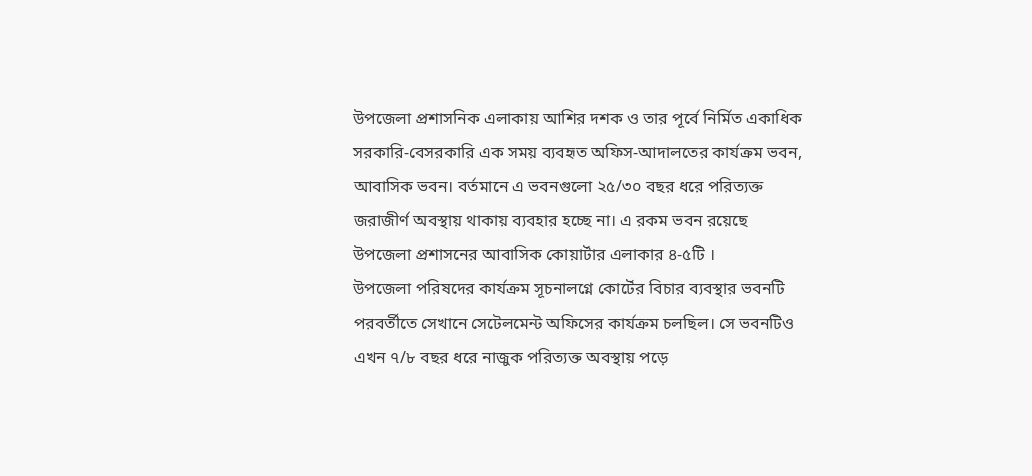উপজেলা প্রশাসনিক এলাকায় আশির দশক ও তার পূর্বে নির্মিত একাধিক সরকারি-বেসরকারি এক সময় ব্যবহৃত অফিস-আদালতের কার্যক্রম ভবন, আবাসিক ভবন। বর্তমানে এ ভবনগুলো ২৫/৩০ বছর ধরে পরিত্যক্ত জরাজীর্ণ অবস্থায় থাকায় ব্যবহার হচ্ছে না। এ রকম ভবন রয়েছে উপজেলা প্রশাসনের আবাসিক কোয়ার্টার এলাকার ৪-৫টি ।
উপজেলা পরিষদের কার্যক্রম সূচনালগ্নে কোর্টের বিচার ব্যবস্থার ভবনটি পরবর্তীতে সেখানে সেটেলমেন্ট অফিসের কার্যক্রম চলছিল। সে ভবনটিও এখন ৭/৮ বছর ধরে নাজুক পরিত্যক্ত অবস্থায় পড়ে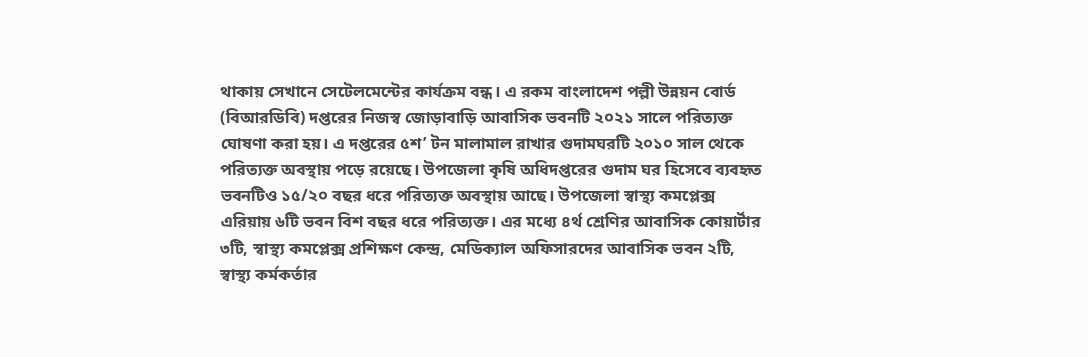থাকায় সেখানে সেটেলমেন্টের কার্যক্রম বন্ধ। এ রকম বাংলাদেশ পল্লী উন্নয়ন বোর্ড (বিআরডিবি) দপ্তরের নিজস্ব জোড়াবাড়ি আবাসিক ভবনটি ২০২১ সালে পরিত্যক্ত ঘোষণা করা হয়। এ দপ্তরের ৫শ’ টন মালামাল রাখার গুদামঘরটি ২০১০ সাল থেকে পরিত্যক্ত অবস্থায় পড়ে রয়েছে। উপজেলা কৃষি অধিদপ্তরের গুদাম ঘর হিসেবে ব্যবহৃত ভবনটিও ১৫/২০ বছর ধরে পরিত্যক্ত অবস্থায় আছে। উপজেলা স্বাস্থ্য কমপ্লেক্স এরিয়ায় ৬টি ভবন বিশ বছর ধরে পরিত্যক্ত। এর মধ্যে ৪র্থ শ্রেণির আবাসিক কোয়ার্টার ৩টি, স্বাস্থ্য কমপ্লেক্স প্রশিক্ষণ কেন্দ্র, মেডিক্যাল অফিসারদের আবাসিক ভবন ২টি, স্বাস্থ্য কর্মকর্তার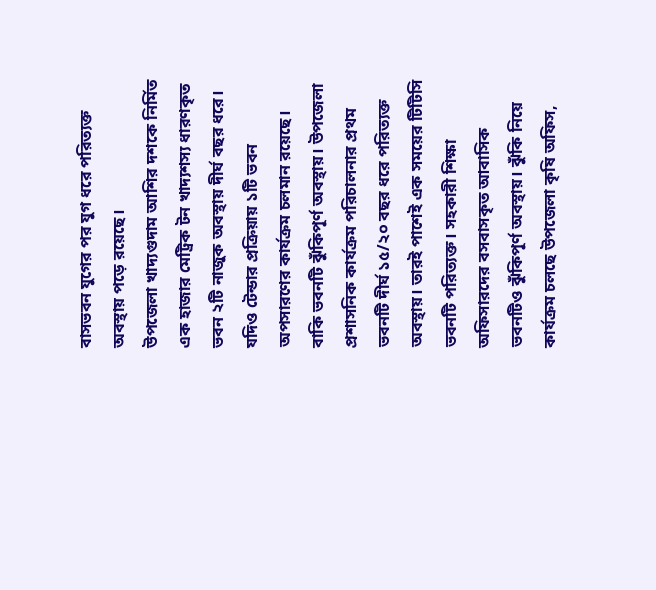বাসভবন যুগের পর যুগ ধরে পরিত্যক্ত অবস্থায় পড়ে রয়েছে।
উপজেলা খাদ্যগুদাম আশির দশকে নির্মিত এক হাজার মেট্রিক টন খাদ্যশস্য ধারণকৃত ভবন ২টি নাজুক অবস্থায় দীর্ঘ বছর ধরে। যদিও টেন্ডার প্রক্রিয়ায় ১টি ভবন অপসারণের কার্যক্রম চলমান রয়েছে। বাকি ভবনটি ঝুঁকিপূর্ণ অবস্থায়। উপজেলা প্রশাসনিক কার্যক্রম পরিচালনার প্রথম ভবনটি দীর্ঘ ১৫/২০ বছর ধরে পরিত্যক্ত অবস্থায়। তারই পাশেই এক সময়ের টিটিসি ভবনটি পরিত্যক্ত। সহকারী শিক্ষা অফিসারদের বসবাসকৃত আবাসিক ভবনটিও ঝুঁকিপূর্ণ অবস্থায়। ঝুঁকি নিয়ে কার্যক্রম চলছে উপজেলা কৃষি অফিস,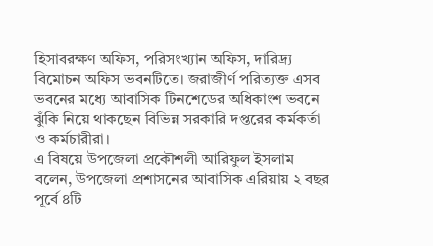হিসাবরক্ষণ অফিস, পরিসংখ্যান অফিস, দারিদ্র্য বিমোচন অফিস ভবনটিতে। জরাজীর্ণ পরিত্যক্ত এসব ভবনের মধ্যে আবাসিক টিনশেডের অধিকাংশ ভবনে ঝুঁকি নিয়ে থাকছেন বিভিন্ন সরকারি দপ্তরের কর্মকর্তা ও কর্মচারীরা।
এ বিষয়ে উপজেলা প্রকৌশলী আরিফুল ইসলাম বলেন, উপজেলা প্রশাসনের আবাসিক এরিয়ায় ২ বছর পূর্বে ৪টি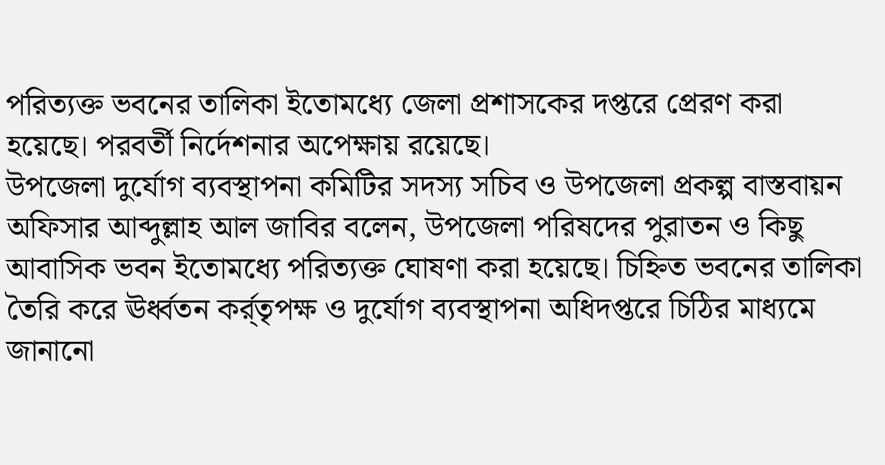পরিত্যক্ত ভবনের তালিকা ইতোমধ্যে জেলা প্রশাসকের দপ্তরে প্রেরণ করা হয়েছে। পরবর্তী নির্দেশনার অপেক্ষায় রয়েছে।
উপজেলা দুর্যোগ ব্যবস্থাপনা কমিটির সদস্য সচিব ও উপজেলা প্রকল্প বাস্তবায়ন অফিসার আব্দুল্লাহ আল জাবির বলেন, উপজেলা পরিষদের পুরাতন ও কিছু আবাসিক ভবন ইতোমধ্যে পরিত্যক্ত ঘোষণা করা হয়েছে। চিহ্নিত ভবনের তালিকা তৈরি করে ঊর্ধ্বতন কর্র্তৃপক্ষ ও দুর্যোগ ব্যবস্থাপনা অধিদপ্তরে চিঠির মাধ্যমে জানানো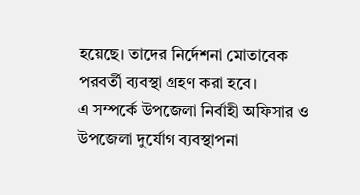হয়েছে। তাদের নির্দেশনা মোতাবেক পরবর্তী ব্যবস্থা গ্রহণ করা হবে।
এ সম্পর্কে উপজেলা নির্বাহী অফিসার ও উপজেলা দুর্যোগ ব্যবস্থাপনা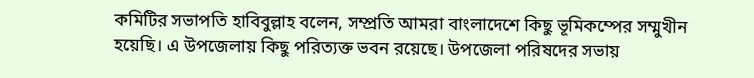কমিটির সভাপতি হাবিবুল্লাহ বলেন, সম্প্রতি আমরা বাংলাদেশে কিছু ভূমিকম্পের সম্মুখীন হয়েছি। এ উপজেলায় কিছু পরিত্যক্ত ভবন রয়েছে। উপজেলা পরিষদের সভায়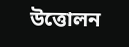উত্তোলন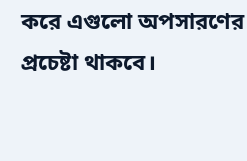করে এগুলো অপসারণের প্রচেষ্টা থাকবে।